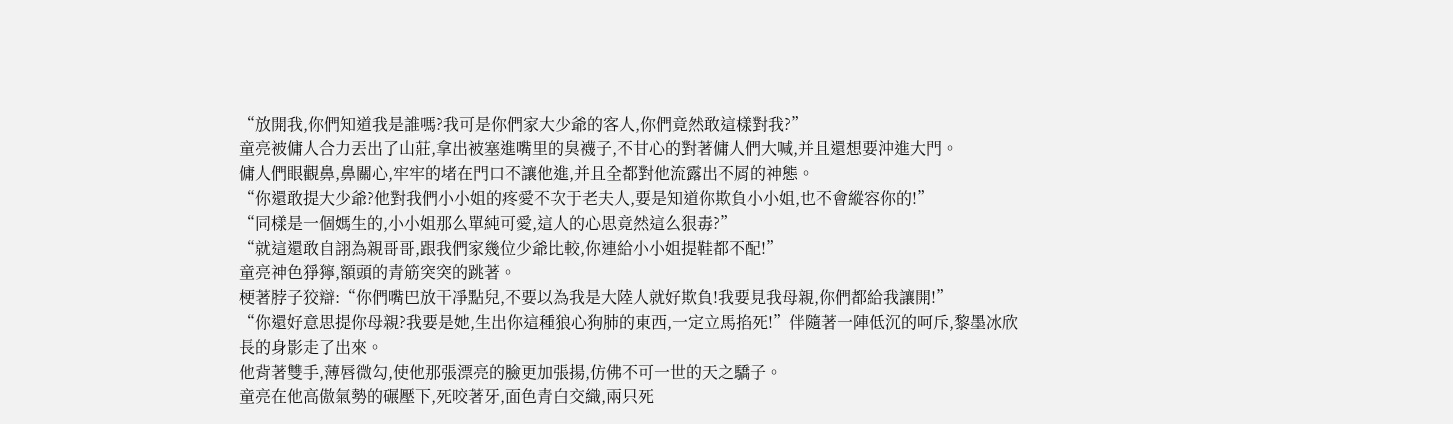“放開我,你們知道我是誰嗎?我可是你們家大少爺的客人,你們竟然敢這樣對我?”
童亮被傭人合力丟出了山莊,拿出被塞進嘴里的臭襪子,不甘心的對著傭人們大喊,并且還想要沖進大門。
傭人們眼觀鼻,鼻關心,牢牢的堵在門口不讓他進,并且全都對他流露出不屑的神態。
“你還敢提大少爺?他對我們小小姐的疼愛不次于老夫人,要是知道你欺負小小姐,也不會縱容你的!”
“同樣是一個媽生的,小小姐那么單純可愛,這人的心思竟然這么狠毒?”
“就這還敢自詡為親哥哥,跟我們家幾位少爺比較,你連給小小姐提鞋都不配!”
童亮神色猙獰,額頭的青筋突突的跳著。
梗著脖子狡辯:“你們嘴巴放干凈點兒,不要以為我是大陸人就好欺負!我要見我母親,你們都給我讓開!”
“你還好意思提你母親?我要是她,生出你這種狼心狗肺的東西,一定立馬掐死!”伴隨著一陣低沉的呵斥,黎墨冰欣長的身影走了出來。
他背著雙手,薄唇微勾,使他那張漂亮的臉更加張揚,仿佛不可一世的天之驕子。
童亮在他高傲氣勢的碾壓下,死咬著牙,面色青白交織,兩只死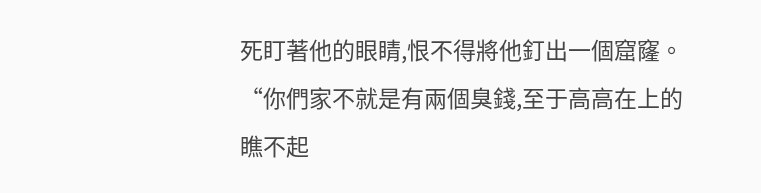死盯著他的眼睛,恨不得將他釘出一個窟窿。
“你們家不就是有兩個臭錢,至于高高在上的瞧不起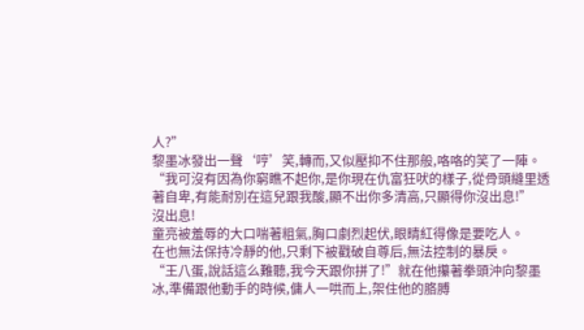人?”
黎墨冰發出一聲‘哼’笑,轉而,又似壓抑不住那般,咯咯的笑了一陣。
“我可沒有因為你窮瞧不起你,是你現在仇富狂吠的樣子,從骨頭縫里透著自卑,有能耐別在這兒跟我酸,顯不出你多清高,只顯得你沒出息!”
沒出息!
童亮被羞辱的大口喘著粗氣,胸口劇烈起伏,眼睛紅得像是要吃人。
在也無法保持冷靜的他,只剩下被戳破自尊后,無法控制的暴戾。
“王八蛋,說話這么難聽,我今天跟你拼了!”就在他攥著拳頭沖向黎墨冰,準備跟他動手的時候,傭人一哄而上,架住他的胳膊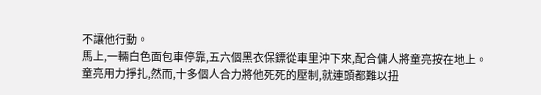不讓他行動。
馬上,一輛白色面包車停靠,五六個黑衣保鏢從車里沖下來,配合傭人將童亮按在地上。
童亮用力掙扎,然而,十多個人合力將他死死的壓制,就連頭都難以扭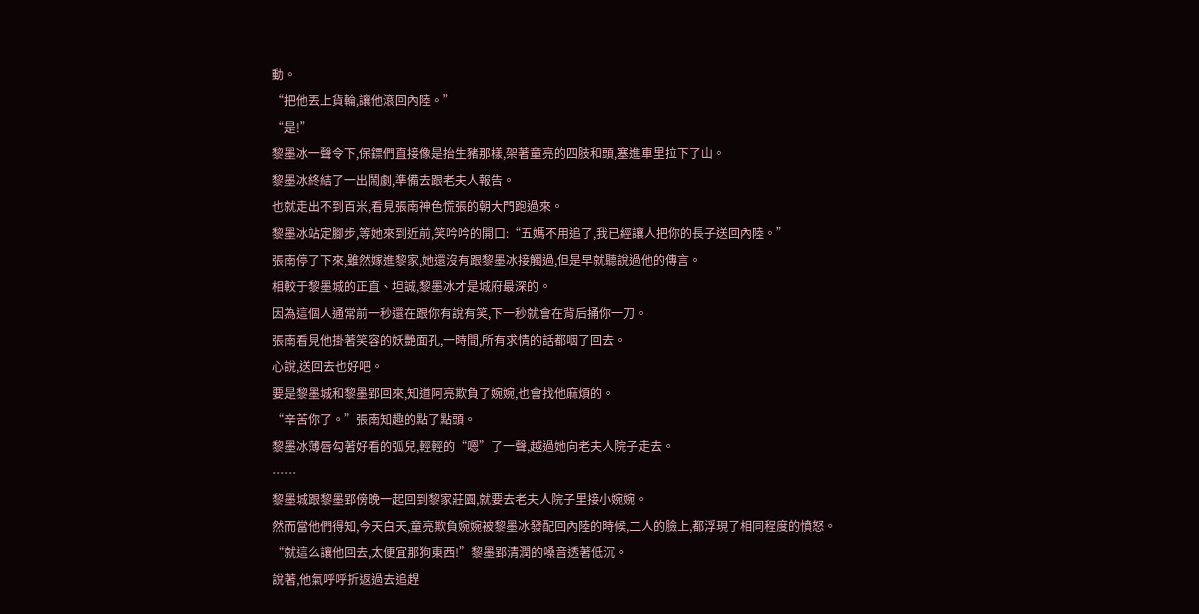動。
“把他丟上貨輪,讓他滾回內陸。”
“是!”
黎墨冰一聲令下,保鏢們直接像是抬生豬那樣,架著童亮的四肢和頭,塞進車里拉下了山。
黎墨冰終結了一出鬧劇,準備去跟老夫人報告。
也就走出不到百米,看見張南神色慌張的朝大門跑過來。
黎墨冰站定腳步,等她來到近前,笑吟吟的開口:“五媽不用追了,我已經讓人把你的長子送回內陸。”
張南停了下來,雖然嫁進黎家,她還沒有跟黎墨冰接觸過,但是早就聽說過他的傳言。
相較于黎墨城的正直、坦誠,黎墨冰才是城府最深的。
因為這個人通常前一秒還在跟你有說有笑,下一秒就會在背后捅你一刀。
張南看見他掛著笑容的妖艷面孔,一時間,所有求情的話都咽了回去。
心說,送回去也好吧。
要是黎墨城和黎墨郢回來,知道阿亮欺負了婉婉,也會找他麻煩的。
“辛苦你了。”張南知趣的點了點頭。
黎墨冰薄唇勾著好看的弧兒,輕輕的“嗯”了一聲,越過她向老夫人院子走去。
……
黎墨城跟黎墨郢傍晚一起回到黎家莊園,就要去老夫人院子里接小婉婉。
然而當他們得知,今天白天,童亮欺負婉婉被黎墨冰發配回內陸的時候,二人的臉上,都浮現了相同程度的憤怒。
“就這么讓他回去,太便宜那狗東西!”黎墨郢清潤的嗓音透著低沉。
說著,他氣呼呼折返過去追趕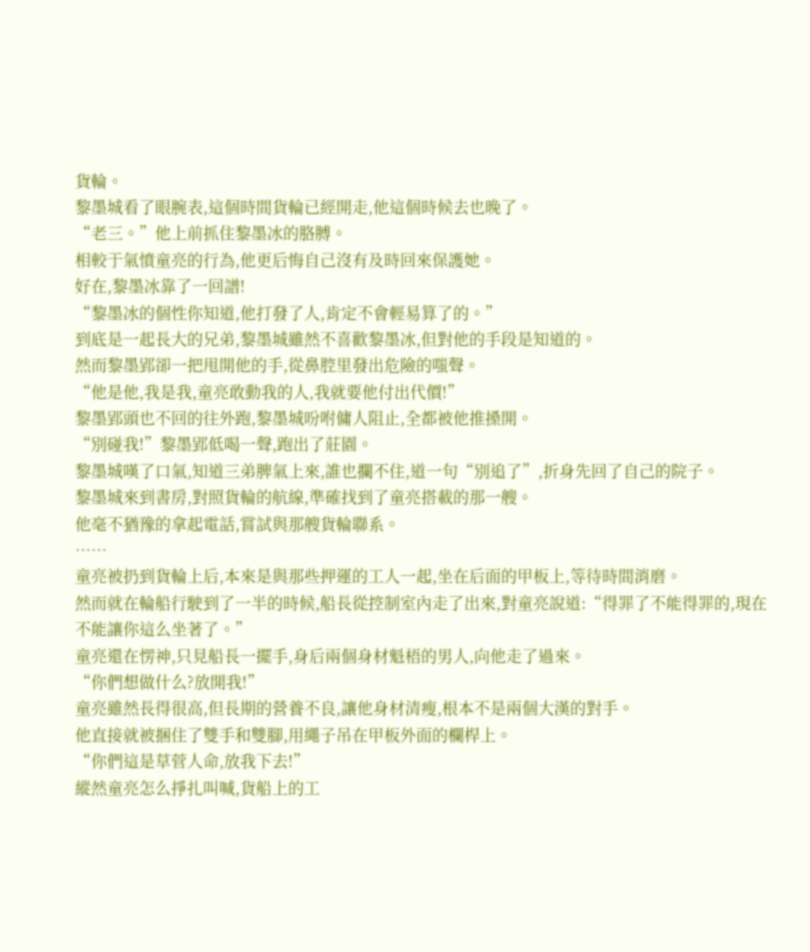貨輪。
黎墨城看了眼腕表,這個時間貨輪已經開走,他這個時候去也晚了。
“老三。”他上前抓住黎墨冰的胳膊。
相較于氣憤童亮的行為,他更后悔自己沒有及時回來保護她。
好在,黎墨冰靠了一回譜!
“黎墨冰的個性你知道,他打發了人,肯定不會輕易算了的。”
到底是一起長大的兄弟,黎墨城雖然不喜歡黎墨冰,但對他的手段是知道的。
然而黎墨郢卻一把甩開他的手,從鼻腔里發出危險的嗤聲。
“他是他,我是我,童亮敢動我的人,我就要他付出代價!”
黎墨郢頭也不回的往外跑,黎墨城吩咐傭人阻止,全都被他推搡開。
“別碰我!”黎墨郢低喝一聲,跑出了莊園。
黎墨城嘆了口氣,知道三弟脾氣上來,誰也攔不住,道一句“別追了”,折身先回了自己的院子。
黎墨城來到書房,對照貨輪的航線,準確找到了童亮搭載的那一艘。
他毫不猶豫的拿起電話,嘗試與那艘貨輪聯系。
……
童亮被扔到貨輪上后,本來是與那些押運的工人一起,坐在后面的甲板上,等待時間消磨。
然而就在輪船行駛到了一半的時候,船長從控制室內走了出來,對童亮說道:“得罪了不能得罪的,現在不能讓你這么坐著了。”
童亮還在愣神,只見船長一擺手,身后兩個身材魁梧的男人,向他走了過來。
“你們想做什么?放開我!”
童亮雖然長得很高,但長期的營養不良,讓他身材清瘦,根本不是兩個大漢的對手。
他直接就被捆住了雙手和雙腳,用繩子吊在甲板外面的欄桿上。
“你們這是草菅人命,放我下去!”
縱然童亮怎么掙扎叫喊,貨船上的工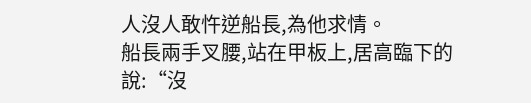人沒人敢忤逆船長,為他求情。
船長兩手叉腰,站在甲板上,居高臨下的說:“沒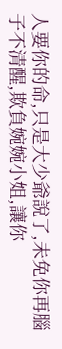人要你的命,只是大少爺說了,未免你再腦子不清醒,欺負婉婉小姐,讓你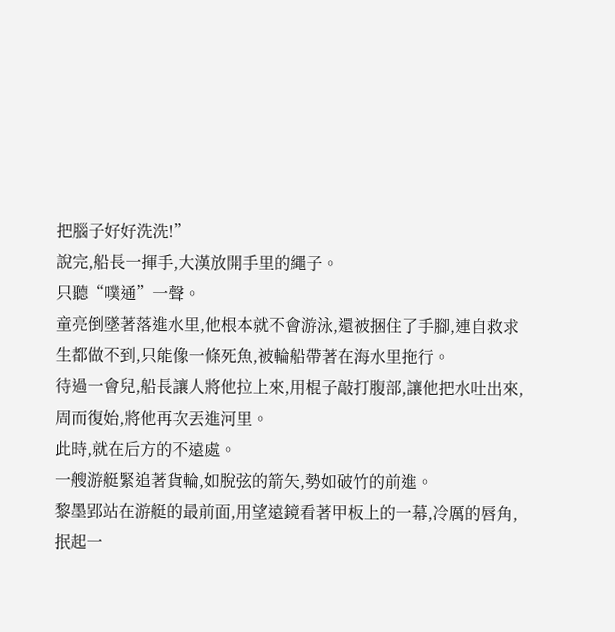把腦子好好洗洗!”
說完,船長一揮手,大漢放開手里的繩子。
只聽“噗通”一聲。
童亮倒墜著落進水里,他根本就不會游泳,還被捆住了手腳,連自救求生都做不到,只能像一條死魚,被輪船帶著在海水里拖行。
待過一會兒,船長讓人將他拉上來,用棍子敲打腹部,讓他把水吐出來,周而復始,將他再次丟進河里。
此時,就在后方的不遠處。
一艘游艇緊追著貨輪,如脫弦的箭矢,勢如破竹的前進。
黎墨郢站在游艇的最前面,用望遠鏡看著甲板上的一幕,冷厲的唇角,抿起一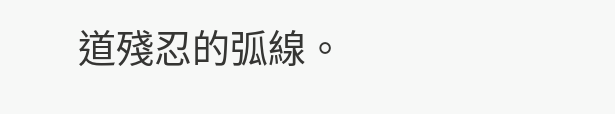道殘忍的弧線。